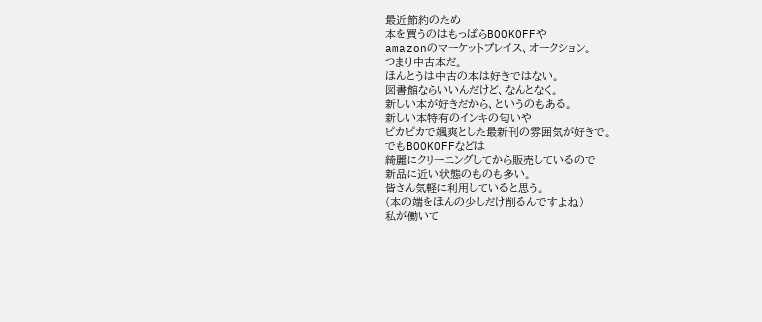最近節約のため
本を買うのはもっぱらBOOKOFFや
amazonのマーケットプレイス、オークション。
つまり中古本だ。
ほんとうは中古の本は好きではない。
図書館ならいいんだけど、なんとなく。
新しい本が好きだから、というのもある。
新しい本特有のインキの匂いや
ピカピカで颯爽とした最新刊の雰囲気が好きで。
でもBOOKOFFなどは
綺麗にクリーニングしてから販売しているので
新品に近い状態のものも多い。
皆さん気軽に利用していると思う。
(本の端をほんの少しだけ削るんですよね)
私が働いて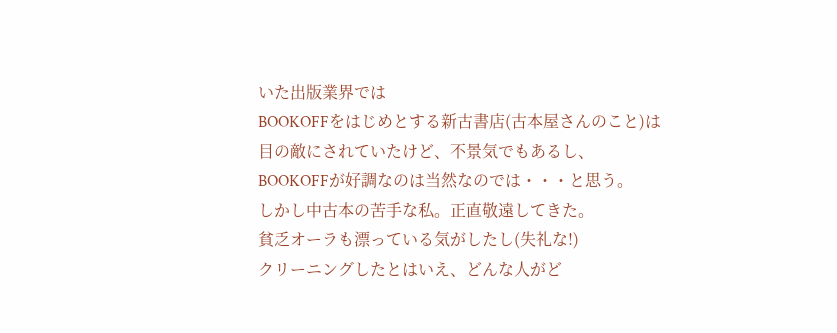いた出版業界では
BOOKOFFをはじめとする新古書店(古本屋さんのこと)は
目の敵にされていたけど、不景気でもあるし、
BOOKOFFが好調なのは当然なのでは・・・と思う。
しかし中古本の苦手な私。正直敬遠してきた。
貧乏オーラも漂っている気がしたし(失礼な!)
クリーニングしたとはいえ、どんな人がど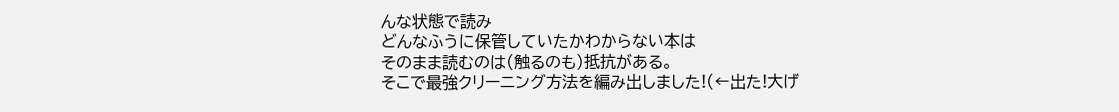んな状態で読み
どんなふうに保管していたかわからない本は
そのまま読むのは(触るのも)抵抗がある。
そこで最強クリーニング方法を編み出しました!(←出た!大げ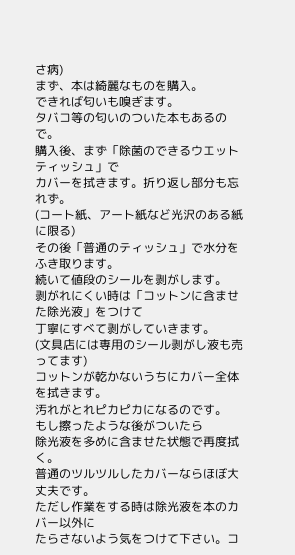さ病)
まず、本は綺麗なものを購入。
できれば匂いも嗅ぎます。
タバコ等の匂いのついた本もあるので。
購入後、まず「除菌のできるウエットティッシュ」で
カバーを拭きます。折り返し部分も忘れず。
(コート紙、アート紙など光沢のある紙に限る)
その後「普通のティッシュ」で水分をふき取ります。
続いて値段のシールを剥がします。
剥がれにくい時は「コットンに含ませた除光液」をつけて
丁寧にすべて剥がしていきます。
(文具店には専用のシール剥がし液も売ってます)
コットンが乾かないうちにカバー全体を拭きます。
汚れがとれピカピカになるのです。
もし擦ったような後がついたら
除光液を多めに含ませた状態で再度拭く。
普通のツルツルしたカバーならほぼ大丈夫です。
ただし作業をする時は除光液を本のカバー以外に
たらさないよう気をつけて下さい。コ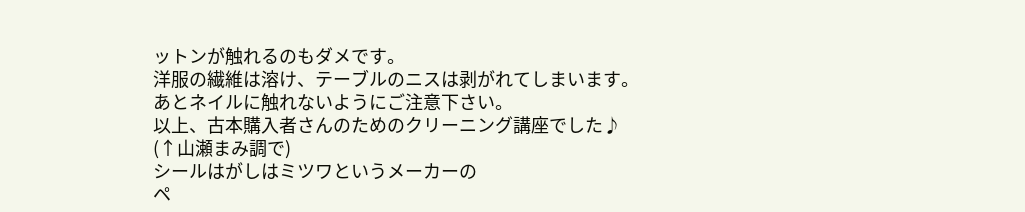ットンが触れるのもダメです。
洋服の繊維は溶け、テーブルのニスは剥がれてしまいます。
あとネイルに触れないようにご注意下さい。
以上、古本購入者さんのためのクリーニング講座でした♪
(↑山瀬まみ調で)
シールはがしはミツワというメーカーの
ペ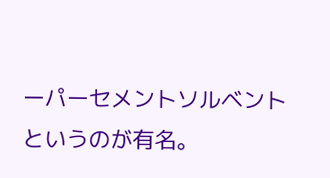ーパーセメントソルベントというのが有名。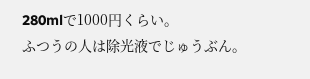280mlで1000円くらい。
ふつうの人は除光液でじゅうぶん。